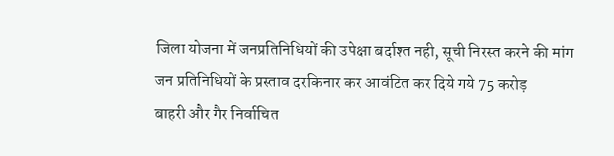जिला योजना में जनप्रतिनिधियों की उपेक्षा बर्दाश्त नही, सूची निरस्त करने की मांग
जन प्रतिनिधियों के प्रस्ताव दरकिनार कर आवंटित कर दिये गये 75 करोड़
बाहरी और गैर निर्वाचित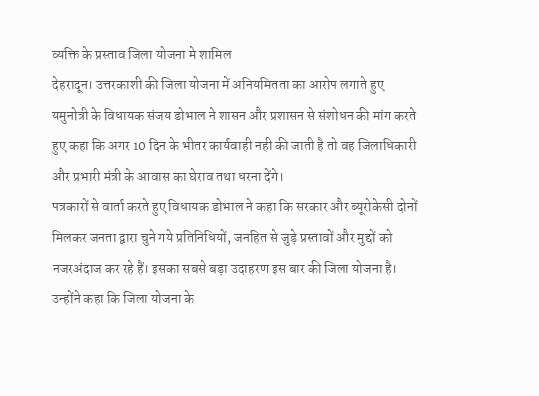व्यक्ति के प्रस्ताव जिला योजना मे शामिल
देहरादून। उत्तरकाशी की जिला योजना में अनियमितता का आरोप लगाते हुए यमुनोत्री के विधायक संजय डोभाल ने शासन और प्रशासन से संशोधन की मांग करते हुए कहा कि अगर 10 दिन के भीतर कार्यवाही नही की जाती है तो वह जिलाधिकारी और प्रभारी मंत्री के आवास का घेराव तथा धरना देंगे।
पत्रकारों से वार्ता करते हुए विधायक डोभाल ने कहा कि सरकार और ब्यूरोकेसी दोनों मिलकर जनता द्वारा चुने गये प्रतिनिधियों, जनहित से जुड़े प्रस्तावों और मुद्दों को नजरअंदाज कर रहे हैं। इसका सबसे बड़ा उदाहरण इस बार की जिला योजना है। उन्होंने कहा कि जिला योजना के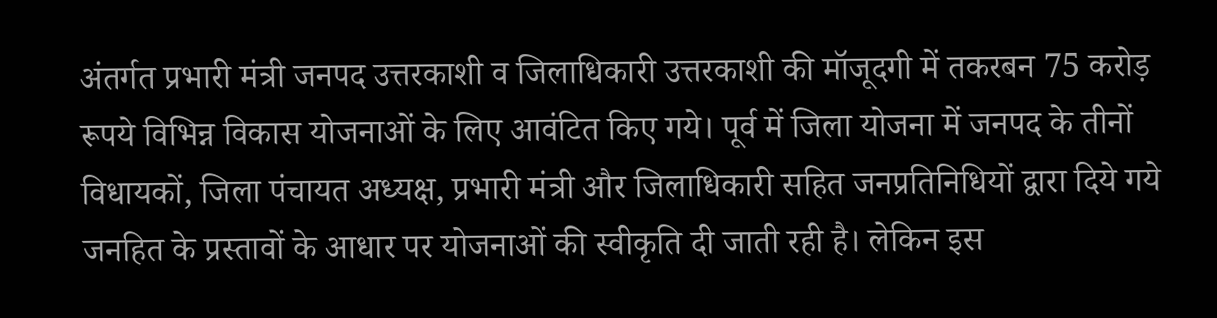अंतर्गत प्रभारी मंत्री जनपद उत्तरकाशी व जिलाधिकारी उत्तरकाशी की मॉजूदगी में तकरबन 75 करोड़ रूपये विभिन्न विकास योजनाओं के लिए आवंटित किए गये। पूर्व में जिला योजना में जनपद के तीनों विधायकों, जिला पंचायत अध्यक्ष, प्रभारी मंत्री और जिलाधिकारी सहित जनप्रतिनिधियों द्वारा दिये गये जनहित के प्रस्तावों के आधार पर योजनाओं की स्वीकृति दी जाती रही है। लेकिन इस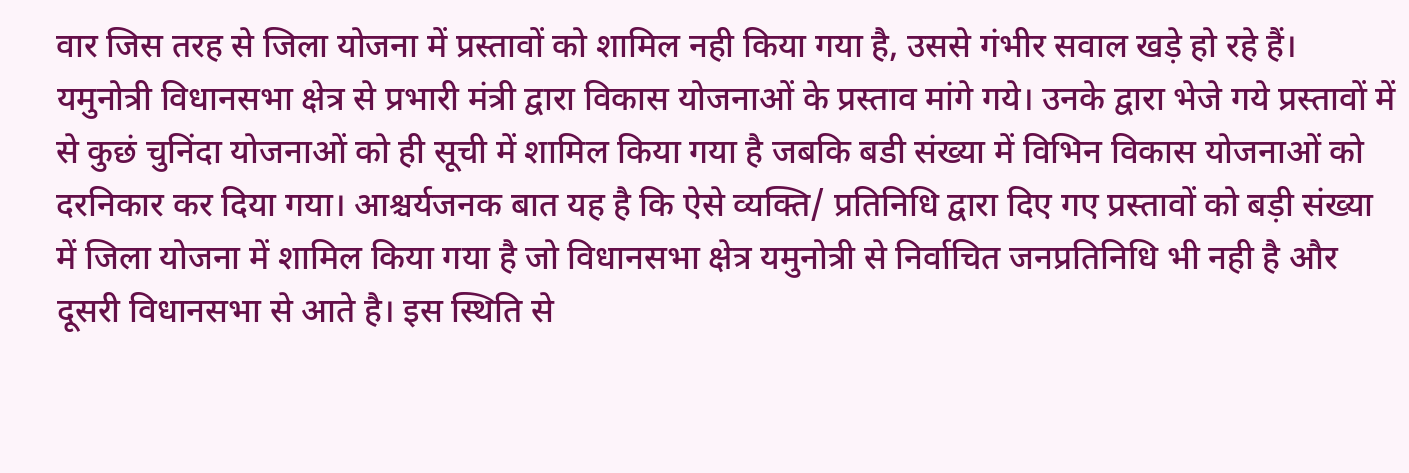वार जिस तरह से जिला योजना में प्रस्तावों को शामिल नही किया गया है, उससे गंभीर सवाल खड़े हो रहे हैं।
यमुनोत्री विधानसभा क्षेत्र से प्रभारी मंत्री द्वारा विकास योजनाओं के प्रस्ताव मांगे गये। उनके द्वारा भेजे गये प्रस्तावों में से कुछं चुनिंदा योजनाओं को ही सूची में शामिल किया गया है जबकि बडी संख्या में विभिन विकास योजनाओं को दरनिकार कर दिया गया। आश्चर्यजनक बात यह है कि ऐसे व्यक्ति/ प्रतिनिधि द्वारा दिए गए प्रस्तावों को बड़ी संख्या में जिला योजना में शामिल किया गया है जो विधानसभा क्षेत्र यमुनोत्री से निर्वाचित जनप्रतिनिधि भी नही है और दूसरी विधानसभा से आते है। इस स्थिति से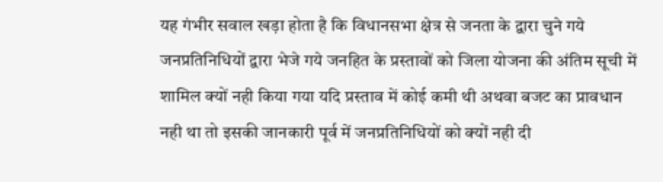यह गंभीर सवाल खड़ा होता है कि विधानसभा क्षेत्र से जनता के द्वारा चुने गये जनप्रतिनिधियों द्वारा भेजे गये जनहित के प्रस्तावों को जिला योजना की अंतिम सूची में शामिल क्यों नही किया गया यदि प्रस्ताव में कोई कमी थी अथवा बजट का प्रावधान नही था तो इसकी जानकारी पूर्व में जनप्रतिनिधियों को क्यों नही दी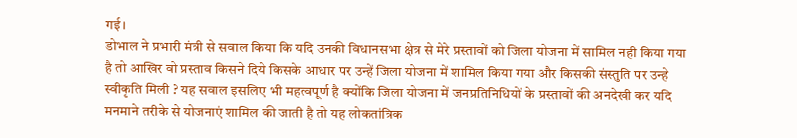गई।
डोभाल ने प्रभारी मंत्री से सवाल किया कि यदि उनकी विधानसभा क्षेत्र से मेरे प्रस्तावों को जिला योजना में सामिल नही किया गया है तो आखिर वो प्रस्ताव किसने दिये किसके आधार पर उन्हें जिला योजना में शामिल किया गया और किसकी संस्तुति पर उन्हे स्वीकृति मिली ? यह सवाल इसलिए भी महत्वपूर्ण है क्योंकि जिला योजना में जनप्रतिनिधियों के प्रस्तावों की अनदेखी कर यदि मनमाने तरीके से योजनाएं शामिल की जाती है तो यह लोकतांत्रिक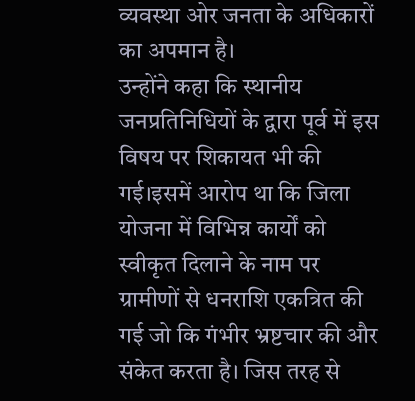व्यवस्था ओर जनता के अधिकारों का अपमान है।
उन्होंने कहा कि स्थानीय जनप्रतिनिधियों के द्वारा पूर्व में इस विषय पर शिकायत भी की गई।इसमें आरोप था कि जिला योजना में विभिन्न कार्यों को स्वीकृत दिलाने के नाम पर ग्रामीणों से धनराशि एकत्रित की गई जो कि गंभीर भ्रष्टचार की और संकेत करता है। जिस तरह से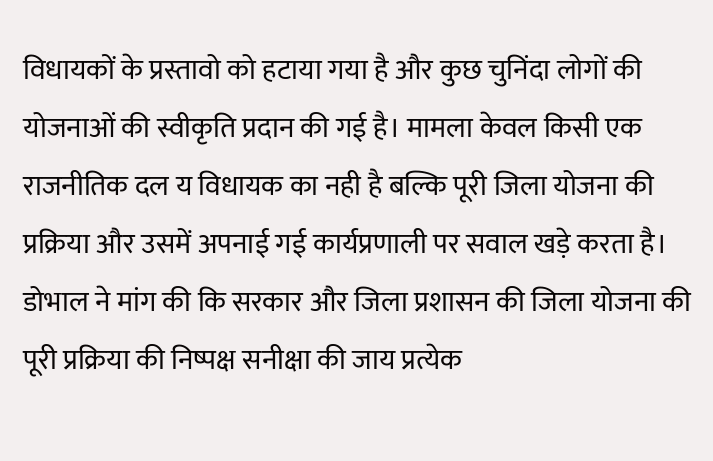विधायकों के प्रस्तावो को हटाया गया है और कुछ चुनिंदा लोगों की योजनाओं की स्वीकृति प्रदान की गई है। मामला केवल किसी एक राजनीतिक दल य विधायक का नही है बल्कि पूरी जिला योजना की प्रक्रिया और उसमें अपनाई गई कार्यप्रणाली पर सवाल खड़े करता है।
डोभाल ने मांग की कि सरकार और जिला प्रशासन की जिला योजना की पूरी प्रक्रिया की निष्पक्ष सनीक्षा की जाय प्रत्येक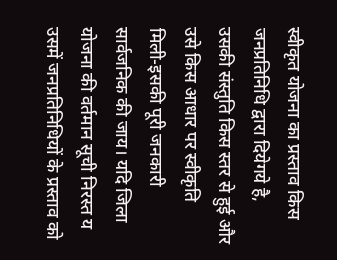स्वीकृत योजना का प्रस्ताव किस जनप्रतिनिधि द्वारा दियेगये है, उसकी संस्तुति किस स्तर से हुई और उसे किस आधार पर स्वीकृति मिली-इसकी पूरी जनकारी सार्वजनिक की जाय। यदि जिला योजना की वर्तमान सूची निरस्त य उसमें जनप्रतिनिधियों के प्रस्ताव को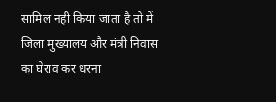सामिल नही किया जाता है तो में जिला मुख्यालय और मंत्री निवास का घेराव कर धरना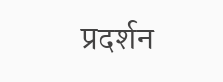प्रदर्शन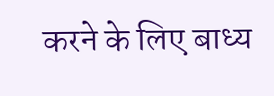करने के लिए बाध्य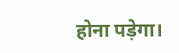होना पड़ेगा।